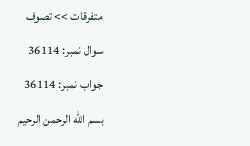متفرقات >> تصوف
سوال نمبر: 36114
جواب نمبر: 36114
بسم الله الرحمن الرحيم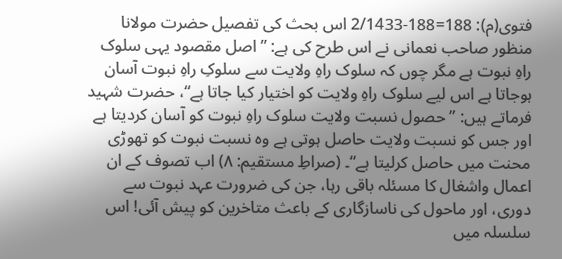فتوی(م): 188=188-2/1433 اس بحث کی تفصیل حضرت مولانا منظور صاحب نعمانی نے اس طرح کی ہے: ”اصل مقصود یہی سلوک راہِ نبوت ہے مگر چوں کہ سلوک راہِ ولایت سے سلوکِ راہِ نبوت آسان ہوجاتا ہے اس لیے سلوک راہِ ولایت کو اختیار کیا جاتا ہے“، حضرت شہید فرماتے ہیں: ”حصول نسبت ولایت سلوک راہِ نبوت کو آسان کردیتا ہے اور جس کو نسبت ولایت حاصل ہوتی ہے وہ نسبت نبوت کو تھوڑی محنت میں حاصل کرلیتا ہے“۔ (صراطِ مستقیم: ۸) اب تصوف کے ان اعمال واشغال کا مسئلہ باقی رہا، جن کی ضرورت عہد نبوت سے دوری، اور ماحول کی ناسازگاری کے باعث متاخرین کو پیش آئی! اس سلسلہ میں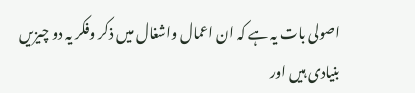اصولی بات یہ ہے کہ ان اعمال واشغال میں ذکر وفکر یہ دو چیزیں بنیادی ہیں اور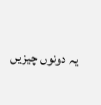یہ دونوں چیزیں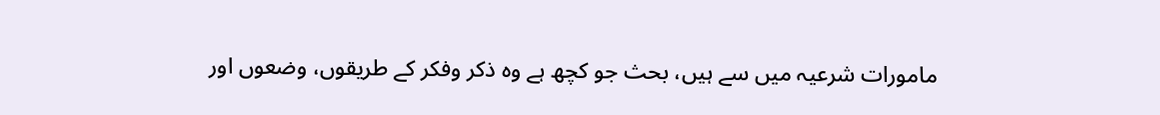مامورات شرعیہ میں سے ہیں، بحث جو کچھ ہے وہ ذکر وفکر کے طریقوں، وضعوں اور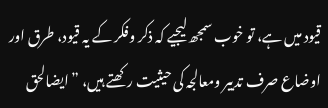قیود میں ہے، تو خوب سمجھ لیجیے کہ ذکر وفکر کے یہ قیود، طرق اور اوضاع صرف تدبیر ومعالجہ کی حیثیت رکھتے ہیں، ”ایضالحق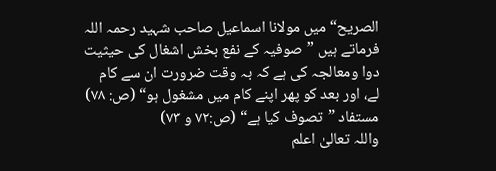الصریح“ میں مولانا اسماعیل صاحب شہید رحمہ اللہ فرماتے ہیں ”صوفیہ کے نفع بخش اشغال کی حیثیت دوا ومعالجہ کی ہے کہ بہ وقت ضرورت ان سے کام لے، اور بعد کو پھر اپنے کام میں مشغول ہو“ (ص: ۷۸) مستفاد ”تصوف کیا ہے“ (ص:۷۲ و ۷۳)
واللہ تعالیٰ اعلم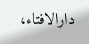دارالافتاء،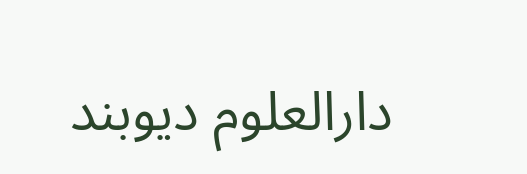دارالعلوم دیوبند